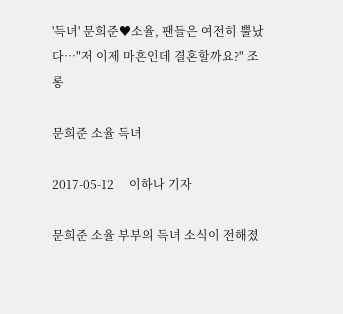'득녀' 문희준♥소율, 팬들은 여전히 뿔났다…"저 이제 마흔인데 결혼할까요?" 조롱

문희준 소율 득녀

2017-05-12     이하나 기자

문희준 소율 부부의 득녀 소식이 전해졌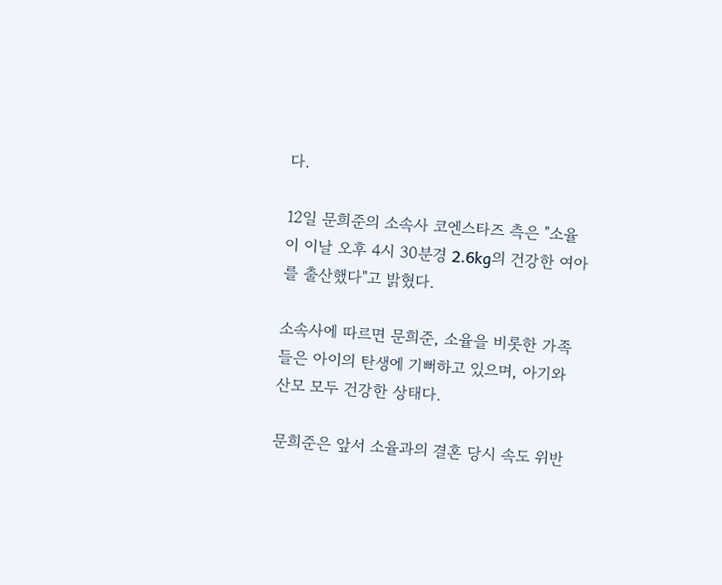다.

12일 문희준의 소속사 코엔스타즈 측은 "소율이 이날 오후 4시 30분경 2.6kg의 건강한 여아를 출산했다"고 밝혔다.

소속사에 따르면 문희준, 소율을 비롯한 가족들은 아이의 탄생에 기뻐하고 있으며, 아기와 산모 모두 건강한 상태다.

문희준은 앞서 소율과의 결혼 당시 속도 위반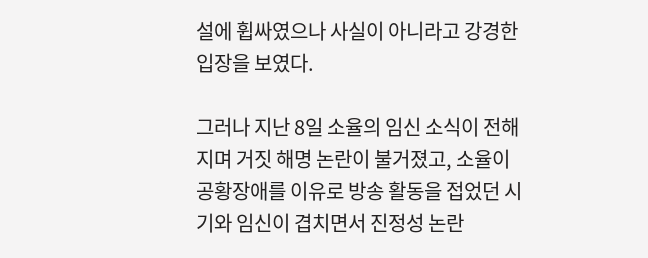설에 휩싸였으나 사실이 아니라고 강경한 입장을 보였다.

그러나 지난 8일 소율의 임신 소식이 전해지며 거짓 해명 논란이 불거졌고, 소율이 공황장애를 이유로 방송 활동을 접었던 시기와 임신이 겹치면서 진정성 논란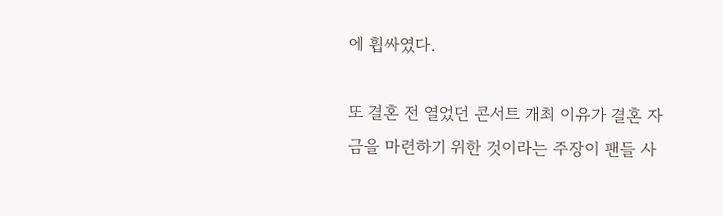에 휩싸였다.

또 결혼 전 열었던 콘서트 개최 이유가 결혼 자금을 마련하기 위한 것이라는 주장이 팬들 사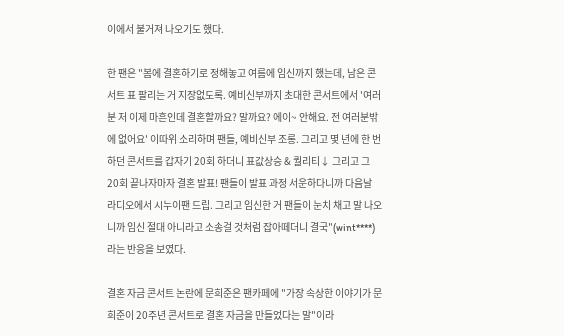이에서 불거져 나오기도 했다.

한 팬은 "봄에 결혼하기로 정해놓고 여름에 임신까지 했는데, 남은 콘서트 표 팔리는 거 지장없도록. 예비신부까지 초대한 콘서트에서 '여러분 저 이제 마흔인데 결혼할까요? 말까요? 에이~ 안해요. 전 여러분밖에 없어요' 이따위 소리하며 팬들, 예비신부 조롱. 그리고 몇 년에 한 번 하던 콘서트를 갑자기 20회 하더니 표값상승 & 퀄리티↓ 그리고 그 20회 끝나자마자 결혼 발표! 팬들이 발표 과정 서운하다니까 다음날 라디오에서 시누이팬 드립. 그리고 임신한 거 팬들이 눈치 채고 말 나오니까 임신 절대 아니라고 소송걸 것처럼 잡아떼더니 결국"(wint****)라는 반응을 보였다.

결혼 자금 콘서트 논란에 문희준은 팬카페에 "가장 속상한 이야기가 문희준이 20주년 콘서트로 결혼 자금을 만들었다는 말"이라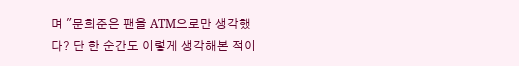며 "문희준은 팬을 ATM으로만 생각했다? 단 한 순간도 이렇게 생각해본 적이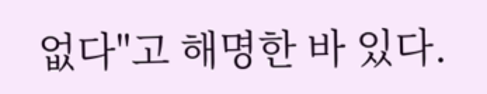없다"고 해명한 바 있다.